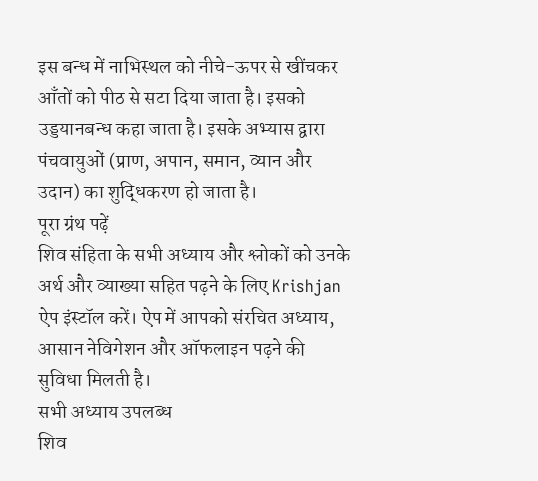इस बन्ध में नाभिस्थल को नीचे-ऊपर से खींचकर आँतों को पीठ से सटा दिया जाता है। इसको उड्डयानबन्ध कहा जाता है। इसके अभ्यास द्वारा पंचवायुओं (प्राण, अपान, समान, व्यान और उदान) का शुद्धिकरण हो जाता है।
पूरा ग्रंथ पढ़ें
शिव संहिता के सभी अध्याय और श्लोकों को उनके अर्थ और व्याख्या सहित पढ़ने के लिए Krishjan ऐप इंस्टॉल करें। ऐप में आपको संरचित अध्याय, आसान नेविगेशन और ऑफलाइन पढ़ने की सुविधा मिलती है।
सभी अध्याय उपलब्ध
शिव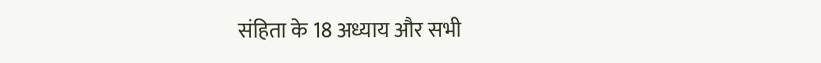संहिता के 18 अध्याय और सभी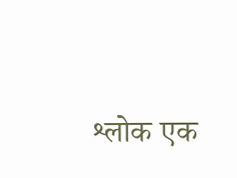श्लोक एक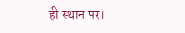ही स्थान पर।